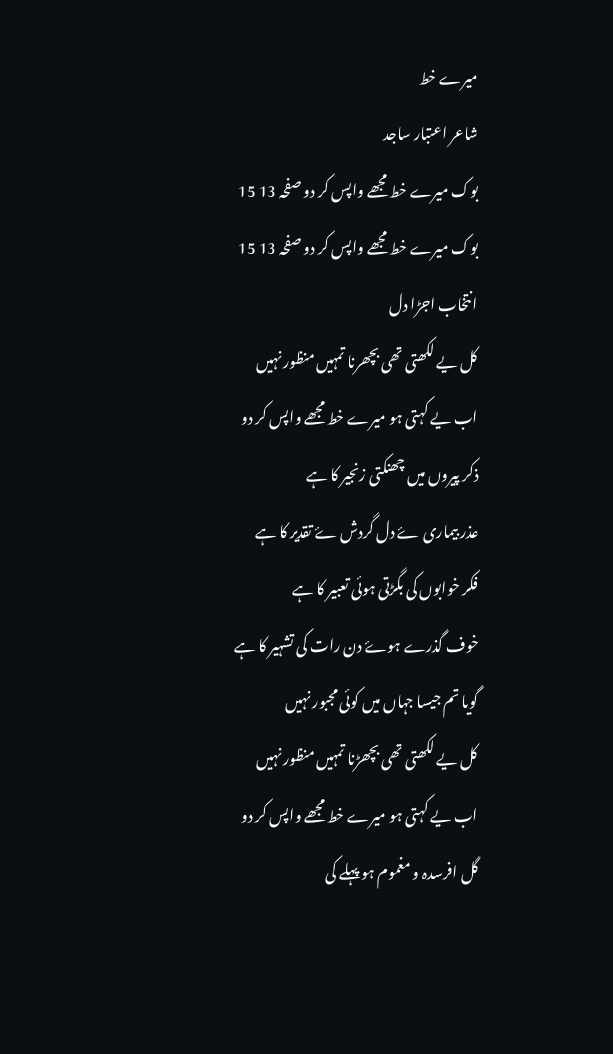میرے خط
شاعر اعتبار ساجد
بوک میرے خط مجھے واپس کر دو صفحہ 13 15
بوک میرے خط مجھے واپس کر دو صفحہ 13 15
انتخاب اجڑا دل
کل یے لکھتی تھی بچھرنا تمہیں منظور نہیں
اب یے کہتی ہو میرے خط مجھے واپس کر دو
ذکر پیروں میں چھنکتی زنجیر کا ہے
عذر بیماری ۓ دل گردش ۓ تقدیر کا ہے
فکر خوابوں کی بگڑتی ہوئی تعبیر کا ہے
خوف گذرے ہوۓ دن رات کی تشہیر کا ہے
گویا تم جیسا جہاں میں کوئی مجبور نہیں
کل یے لکھتی تھی بچھڑنا تمہیں منظور نہیں
اب یے کہتی ہو میرے خط مجھے واپس کر دو
گل افرسدہ و مغموم ہو پہلے کی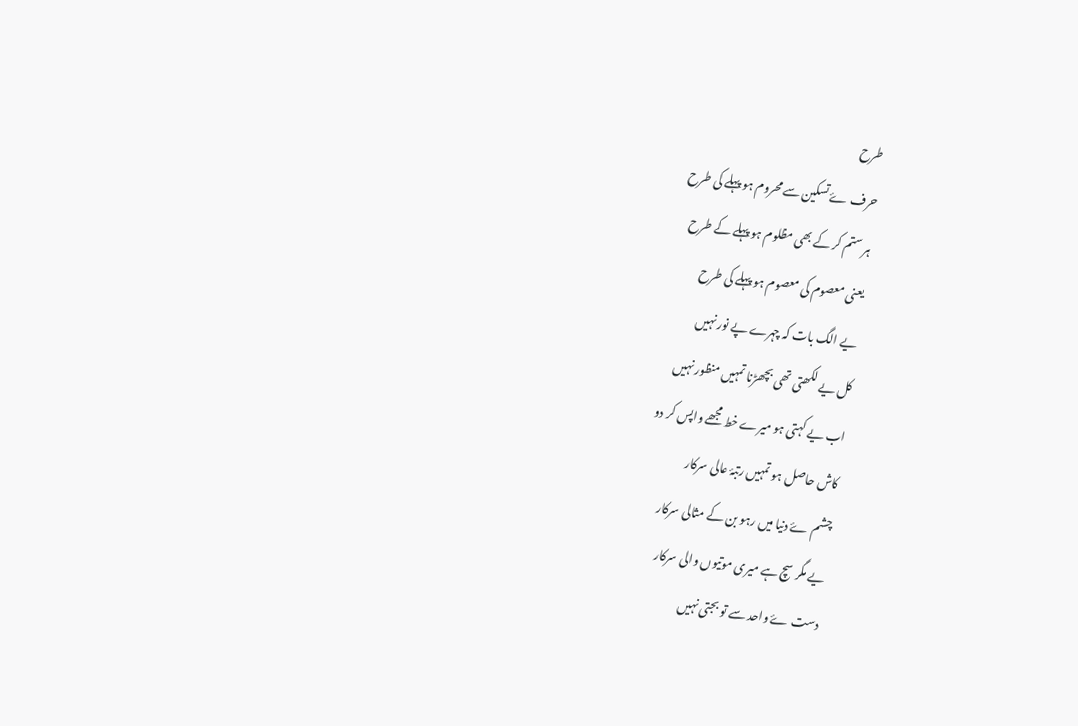طرح
حرف ۓ تسکین سے محروم ہو پہلے کی طرح
ہر ستم کر کے بھی مظلوم ہو پہلے کے طرح
یعنی معصوم کی معصوم ہو پہلے کی طرح
یے الگ بات کہ چہرے پے نور نہیں
کل یے لکھتی تھی بچھڑنا تمہیں منظور نہیں
اب یے کہتی ہو میرے خط مجھے واپس کر دو
کاش حاصل ہو تمہیں رتبۂ عالی سرکار
چشم ۓ دنیا میں رہو بن کے مثالی سرکار
یے مگر سچ ہے میری موتیوں والی سرکار
دست ۓ واحد سے تو بجتی نہیں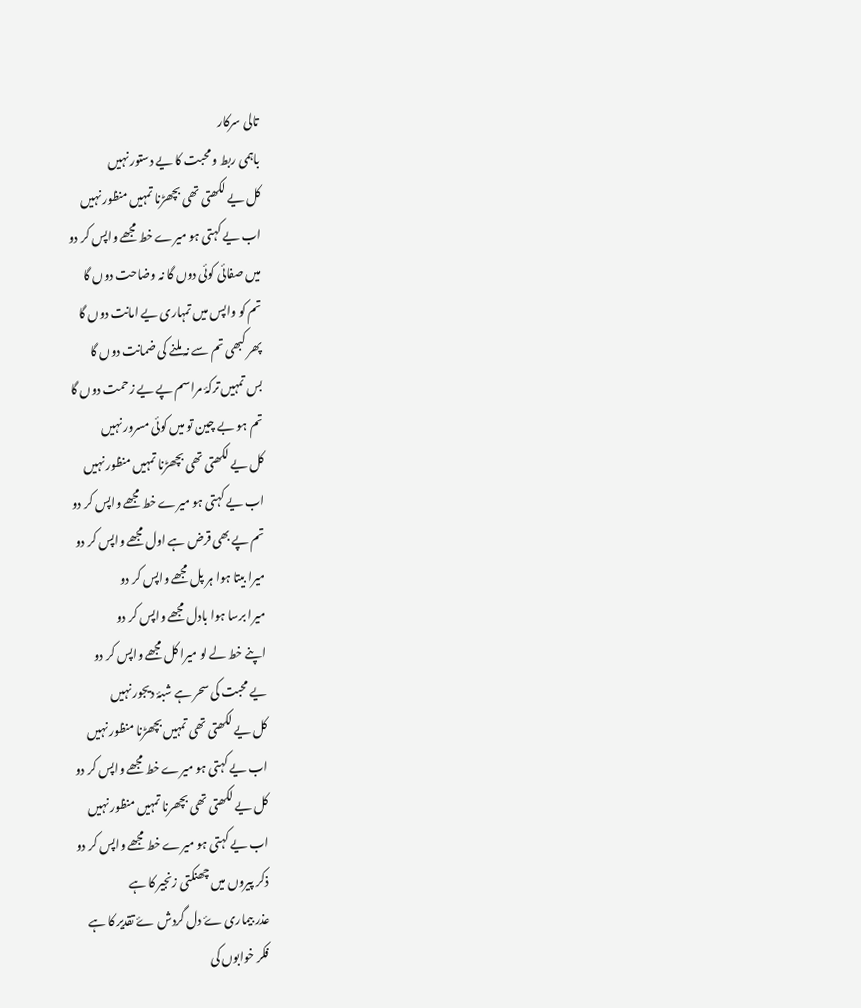تالی سرکار
باہمی ربط و محبت کا یے دستور نہیں
کل یے لکھتی تھی بچھڑنا تمہیں منظور نہیں
اب یے کہتی ہو میرے خط مجھے واپس کر دو
میں صفائی کوئی دوں گا نہ وضاحت دوں گا
تم کو واپس میں تمہاری یے امانت دوں گا
پھر کبھی تم سے نہ ملنے کی ضمانت دوں گا
بس تمہیں ترکۂ مراسم پے یے زحمت دوں گا
تم ہو بے چین تو میں کوئی مسرور نہیں
کل یے لکھتی تھی بچھڑنا تمہیں منظور نہیں
اب یے کہتی ہو میرے خط مجھے واپس کر دو
تم پے بھی قرض ہے اول مجھے واپس کر دو
میرا بیتا ہوا ہر پل مجھے واپس کر دو
میرا برسا ہوا بادل مجھے واپس کر دو
اپنے خط لے لو میرا کل مجھے واپس کر دو
یے محبت کی سحر ہے شبۂ دیجور نہیں
کل یے لکھتی تھی تمہیں بچھڑنا منظور نہیں
اب یے کہتی ہو میرے خط مجھے واپس کر دو
کل یے لکھتی تھی بچھرنا تمہیں منظور نہیں
اب یے کہتی ہو میرے خط مجھے واپس کر دو
ذکر پیروں میں چھنکتی زنجیر کا ہے
عذر بیماری ۓ دل گردش ۓ تقدیر کا ہے
فکر خوابوں کی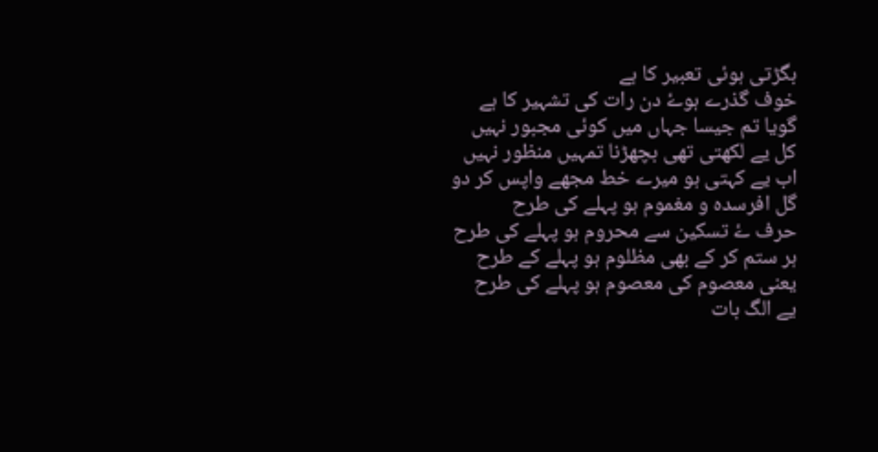بگڑتی ہوئی تعبیر کا ہے
خوف گذرے ہوۓ دن رات کی تشہیر کا ہے
گویا تم جیسا جہاں میں کوئی مجبور نہیں
کل یے لکھتی تھی بچھڑنا تمہیں منظور نہیں
اب یے کہتی ہو میرے خط مجھے واپس کر دو
گل افرسدہ و مغموم ہو پہلے کی طرح
حرف ۓ تسکین سے محروم ہو پہلے کی طرح
ہر ستم کر کے بھی مظلوم ہو پہلے کے طرح
یعنی معصوم کی معصوم ہو پہلے کی طرح
یے الگ بات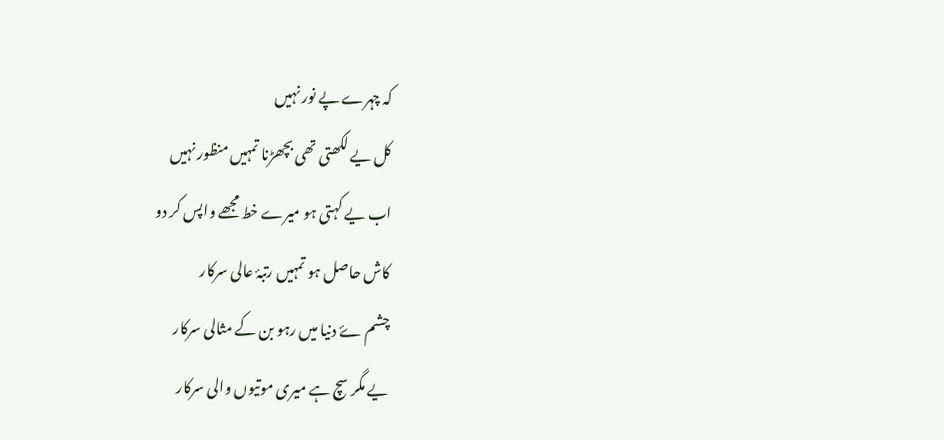کہ چہرے پے نور نہیں
کل یے لکھتی تھی بچھڑنا تمہیں منظور نہیں
اب یے کہتی ہو میرے خط مجھے واپس کر دو
کاش حاصل ہو تمہیں رتبۂ عالی سرکار
چشم ۓ دنیا میں رہو بن کے مثالی سرکار
یے مگر سچ ہے میری موتیوں والی سرکار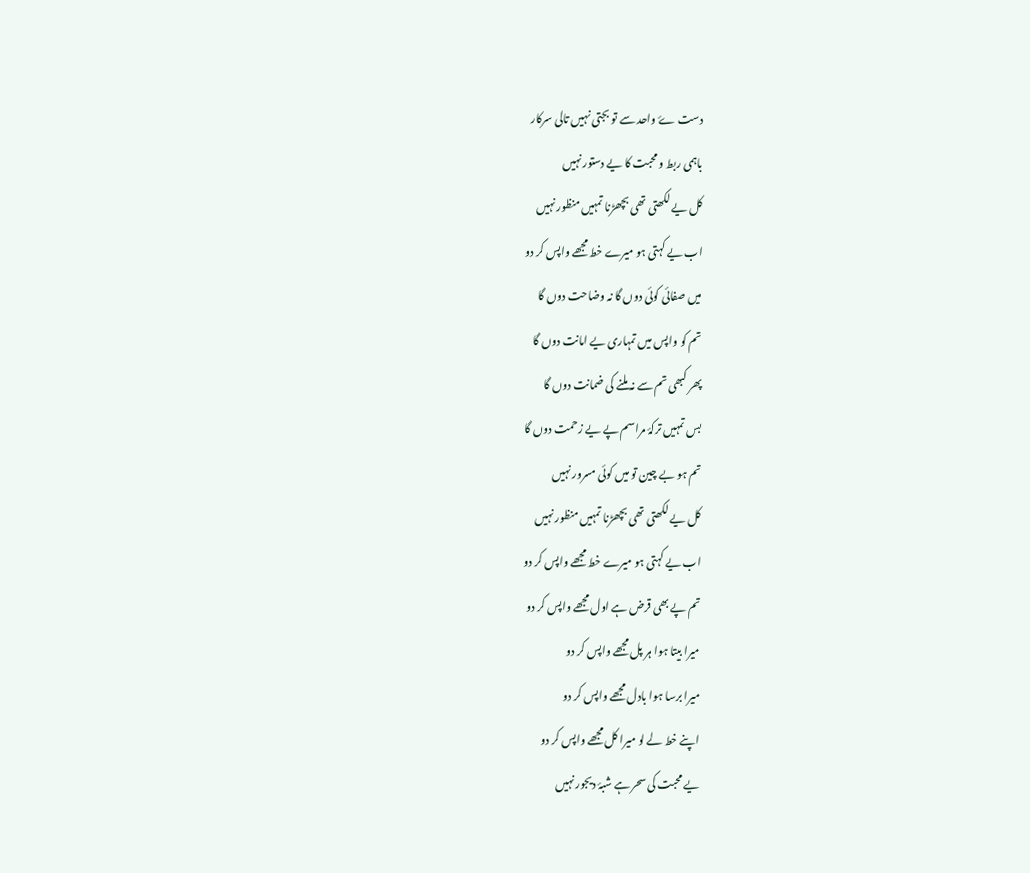دست ۓ واحد سے تو بجتی نہیں تالی سرکار
باہمی ربط و محبت کا یے دستور نہیں
کل یے لکھتی تھی بچھڑنا تمہیں منظور نہیں
اب یے کہتی ہو میرے خط مجھے واپس کر دو
میں صفائی کوئی دوں گا نہ وضاحت دوں گا
تم کو واپس میں تمہاری یے امانت دوں گا
پھر کبھی تم سے نہ ملنے کی ضمانت دوں گا
بس تمہیں ترکۂ مراسم پے یے زحمت دوں گا
تم ہو بے چین تو میں کوئی مسرور نہیں
کل یے لکھتی تھی بچھڑنا تمہیں منظور نہیں
اب یے کہتی ہو میرے خط مجھے واپس کر دو
تم پے بھی قرض ہے اول مجھے واپس کر دو
میرا بیتا ہوا ہر پل مجھے واپس کر دو
میرا برسا ہوا بادل مجھے واپس کر دو
اپنے خط لے لو میرا کل مجھے واپس کر دو
یے محبت کی سحر ہے شبۂ دیجور نہیں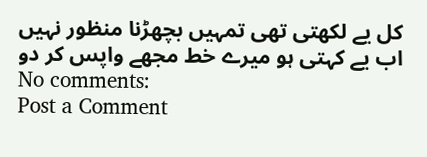کل یے لکھتی تھی تمہیں بچھڑنا منظور نہیں
اب یے کہتی ہو میرے خط مجھے واپس کر دو
No comments:
Post a Comment